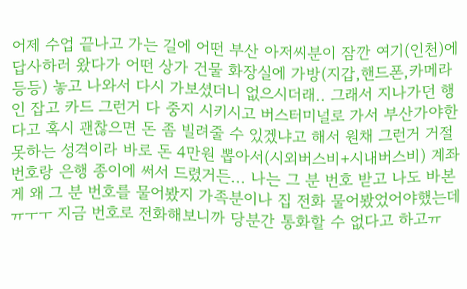어제 수업 끝나고 가는 길에 어떤 부산 아저씨분이 잠깐 여기(인천)에 답사하러 왔다가 어떤 상가 건물 화장실에 가방(지갑,핸드폰,카메라 등등) 놓고 나와서 다시 가보셨더니 없으시더래.. 그래서 지나가던 행인 잡고 카드 그런거 다 중지 시키시고 버스터미널로 가서 부산가야한다고 혹시 괜찮으면 돈 좀 빌려줄 수 있겠냐고 해서 원채 그런거 거절 못하는 성격이라 바로 돈 4만원 뽑아서(시외버스비+시내버스비) 계좌 번호랑 은행 종이에 써서 드렸거든... 나는 그 분 번호 받고 나도 바본게 왜 그 분 번호를 물어봤지 가족분이나 집 전화 물어봤었어야했는데ㅠㅜㅜ 지금 번호로 전화해보니까 당분간 통화할 수 없다고 하고ㅠ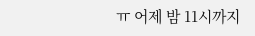ㅠ 어제 밤 11시까지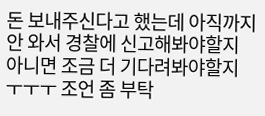돈 보내주신다고 했는데 아직까지 안 와서 경찰에 신고해봐야할지 아니면 조금 더 기다려봐야할지 ㅜㅜㅜ 조언 좀 부탁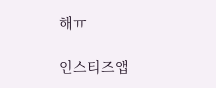해ㅠ

인스티즈앱